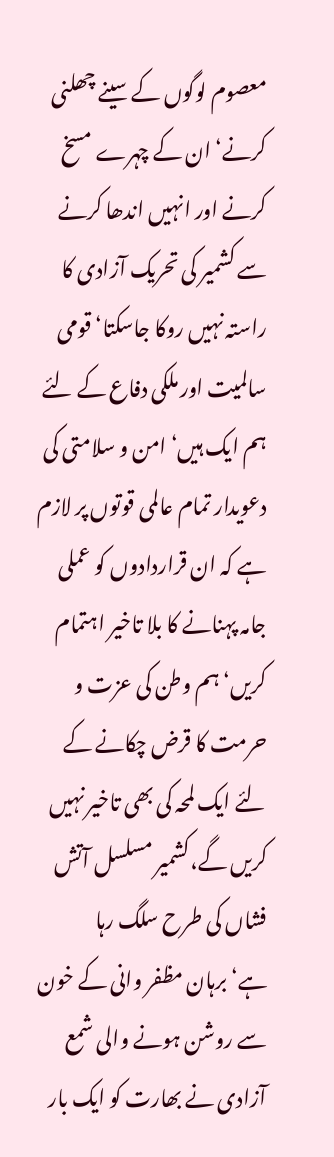معصوم لوگوں کے سینے چھلنی کرنے‘ ان کے چہرے مسخ کرنے اور انہیں اندھا کرنے سے کشمیر کی تحریک آزادی کا راستہ نہیں روکا جاسکتا‘ قومی سالمیت اور ملکی دفاع کے لئے ہم ایک ہیں‘ امن و سلامتی کی دعویدار تمام عالمی قوتوں پر لازم ہے کہ ان قراردادوں کو عملی جامہ پہنانے کا بلا تاخیر اہتمام کریں‘ ہم وطن کی عزت و حرمت کا قرض چکانے کے لئے ایک لمحہ کی بھی تاخیر نہیں کریں گے،کشمیر مسلسل آتش فشاں کی طرح سلگ رہا ہے‘برہان مظفر وانی کے خون سے روشن ہونے والی شمع آزادی نے بھارت کو ایک بار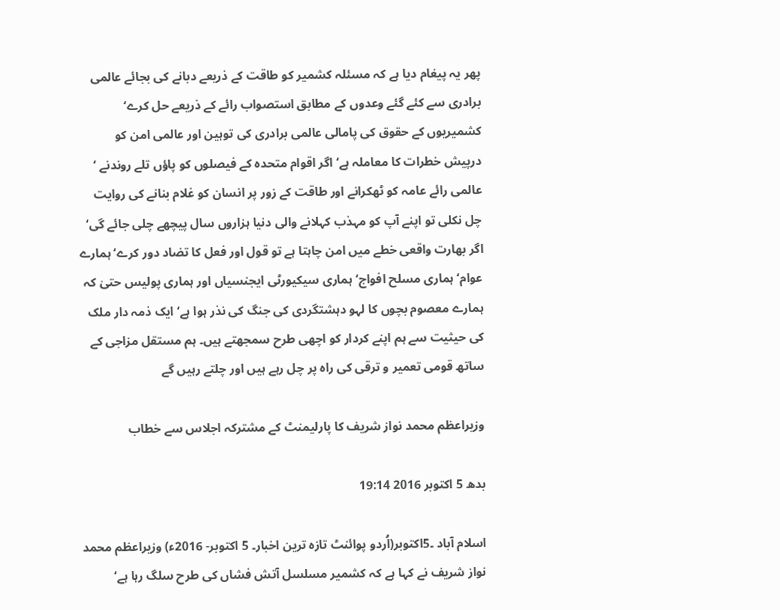پھر یہ پیغام دیا ہے کہ مسئلہ کشمیر کو طاقت کے ذریعے دبانے کی بجائے عالمی برادری سے کئے گئے وعدوں کے مطابق استصواب رائے کے ذریعے حل کرے‘ کشمیریوں کے حقوق کی پامالی عالمی برادری کی توہین اور عالمی امن کو درپیش خطرات کا معاملہ ہے‘ اگر اقوام متحدہ کے فیصلوں کو پاؤں تلے روندنے ‘ عالمی رائے عامہ کو ٹھکرانے اور طاقت کے زور پر انسان کو غلام بنانے کی روایت چل نکلی تو اپنے آپ کو مہذب کہلانے والی دنیا ہزاروں سال پیچھے چلی جائے گی‘ اگر بھارت واقعی خطے میں امن چاہتا ہے تو قول اور فعل کا تضاد دور کرے‘ ہمارے عوام‘ ہماری مسلح افواج‘ ہماری سیکیورٹی ایجنسیاں اور ہماری پولیس حتیٰ کہ ہمارے معصوم بچوں کا لہو دہشتگردی کی جنگ کی نذر ہوا ہے‘ ایک ذمہ دار ملک کی حیثیت سے ہم اپنے کردار کو اچھی طرح سمجھتے ہیں۔ ہم مستقل مزاجی کے ساتھ قومی تعمیر و ترقی کی راہ پر چل رہے ہیں اور چلتے رہیں گے

وزیراعظم محمد نواز شریف کا پارلیمنٹ کے مشترکہ اجلاس سے خطاب

بدھ 5 اکتوبر 2016 19:14

اسلام آباد ۔5اکتوبر(اُردو پوائنٹ تازہ ترین اخبار۔ 5 اکتوبر- 2016ء) وزیراعظم محمد نواز شریف نے کہا ہے کہ کشمیر مسلسل آتش فشاں کی طرح سلگ رہا ہے‘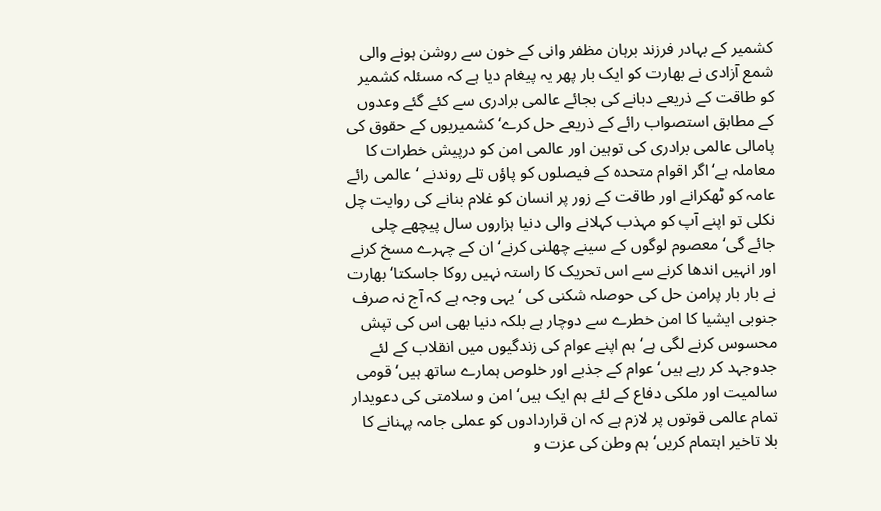کشمیر کے بہادر فرزند برہان مظفر وانی کے خون سے روشن ہونے والی شمع آزادی نے بھارت کو ایک بار پھر یہ پیغام دیا ہے کہ مسئلہ کشمیر کو طاقت کے ذریعے دبانے کی بجائے عالمی برادری سے کئے گئے وعدوں کے مطابق استصواب رائے کے ذریعے حل کرے‘ کشمیریوں کے حقوق کی پامالی عالمی برادری کی توہین اور عالمی امن کو درپیش خطرات کا معاملہ ہے‘ اگر اقوام متحدہ کے فیصلوں کو پاؤں تلے روندنے ‘ عالمی رائے عامہ کو ٹھکرانے اور طاقت کے زور پر انسان کو غلام بنانے کی روایت چل نکلی تو اپنے آپ کو مہذب کہلانے والی دنیا ہزاروں سال پیچھے چلی جائے گی‘ معصوم لوگوں کے سینے چھلنی کرنے‘ ان کے چہرے مسخ کرنے اور انہیں اندھا کرنے سے اس تحریک کا راستہ نہیں روکا جاسکتا‘ بھارت نے بار بار پرامن حل کی حوصلہ شکنی کی ‘ یہی وجہ ہے کہ آج نہ صرف جنوبی ایشیا کا امن خطرے سے دوچار ہے بلکہ دنیا بھی اس کی تپش محسوس کرنے لگی ہے‘ ہم اپنے عوام کی زندگیوں میں انقلاب کے لئے جدوجہد کر رہے ہیں‘ عوام کے جذبے اور خلوص ہمارے ساتھ ہیں‘ قومی سالمیت اور ملکی دفاع کے لئے ہم ایک ہیں‘ امن و سلامتی کی دعویدار تمام عالمی قوتوں پر لازم ہے کہ ان قراردادوں کو عملی جامہ پہنانے کا بلا تاخیر اہتمام کریں‘ ہم وطن کی عزت و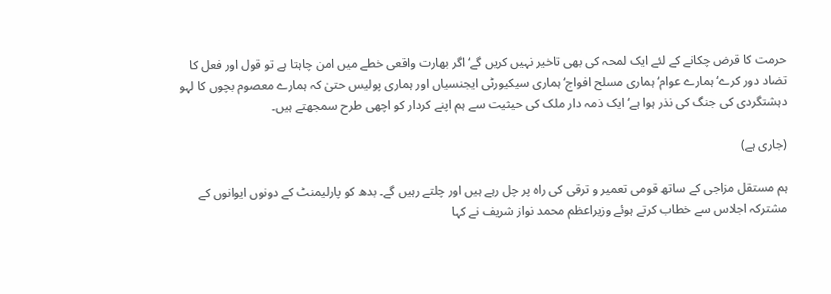حرمت کا قرض چکانے کے لئے ایک لمحہ کی بھی تاخیر نہیں کریں گے‘ اگر بھارت واقعی خطے میں امن چاہتا ہے تو قول اور فعل کا تضاد دور کرے‘ ہمارے عوام‘ ہماری مسلح افواج‘ ہماری سیکیورٹی ایجنسیاں اور ہماری پولیس حتیٰ کہ ہمارے معصوم بچوں کا لہو دہشتگردی کی جنگ کی نذر ہوا ہے‘ ایک ذمہ دار ملک کی حیثیت سے ہم اپنے کردار کو اچھی طرح سمجھتے ہیں۔

(جاری ہے)

ہم مستقل مزاجی کے ساتھ قومی تعمیر و ترقی کی راہ پر چل رہے ہیں اور چلتے رہیں گے۔ بدھ کو پارلیمنٹ کے دونوں ایوانوں کے مشترکہ اجلاس سے خطاب کرتے ہوئے وزیراعظم محمد نواز شریف نے کہا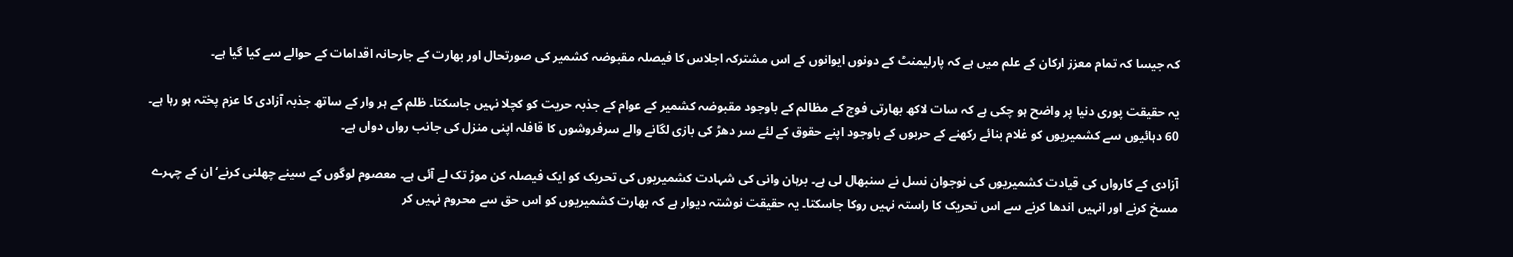کہ جیسا کہ تمام معزز ارکان کے علم میں ہے کہ پارلیمنٹ کے دونوں ایوانوں کے اس مشترکہ اجلاس کا فیصلہ مقبوضہ کشمیر کی صورتحال اور بھارت کے جارحانہ اقدامات کے حوالے سے کیا گیا ہے۔

یہ حقیقت پوری دنیا پر واضح ہو چکی ہے کہ سات لاکھ بھارتی فوج کے مظالم کے باوجود مقبوضہ کشمیر کے عوام کے جذبہ حریت کو کچلا نہیں جاسکتا۔ ظلم کے ہر وار کے ساتھ جذبہ آزادی کا عزم پختہ ہو رہا ہے۔ 60 دہائیوں سے کشمیریوں کو غلام بنائے رکھنے کے حربوں کے باوجود اپنے حقوق کے لئے سر دھڑ کی بازی لگانے والے سرفروشوں کا قافلہ اپنی منزل کی جانب رواں دواں ہے۔

آزادی کے کارواں کی قیادت کشمیریوں کی نوجوان نسل نے سنبھال لی ہے۔ برہان وانی کی شہادت کشمیریوں کی تحریک کو ایک فیصلہ کن موڑ تک لے آئی ہے۔ معصوم لوگوں کے سینے چھلنی کرنے‘ ان کے چہرے مسخ کرنے اور انہیں اندھا کرنے سے اس تحریک کا راستہ نہیں روکا جاسکتا۔ یہ حقیقت نوشتہ دیوار ہے کہ بھارت کشمیریوں کو اس حق سے محروم نہیں کر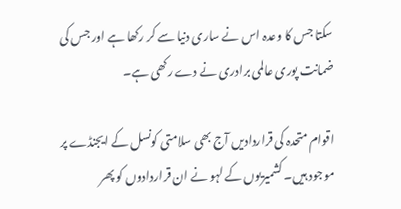سکتا جس کا وعدہ اس نے ساری دنیا سے کر رکھا ہے اور جس کی ضمانت پوری عالمی برادری نے دے رکھی ہے۔

اقوام متحدہ کی قراردادیں آج بھی سلامتی کونسل کے ایجنڈے پر موجود ہیں۔ کشمیریوں کے لہو نے ان قراردادوں کو پھر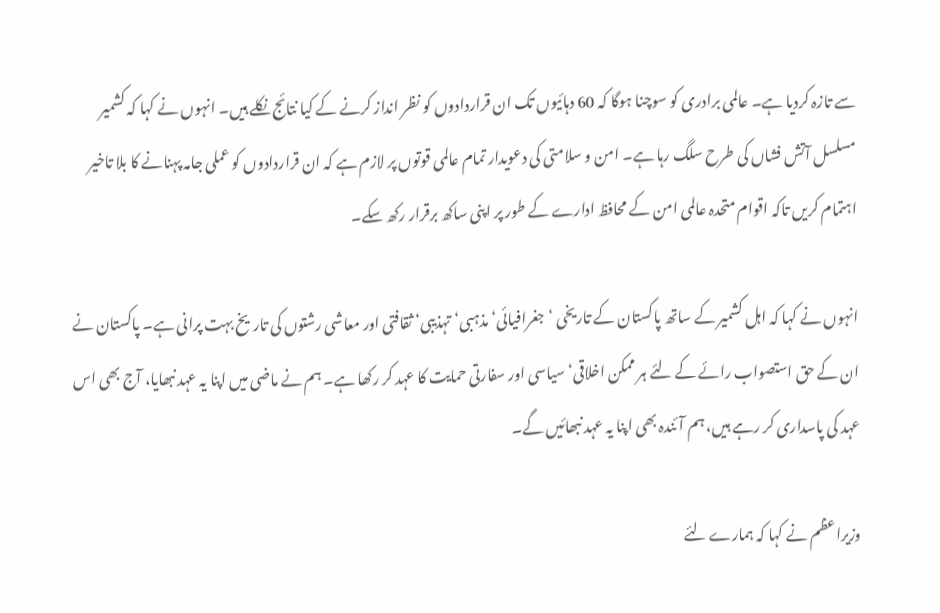سے تازہ کردیا ہے۔ عالمی برادری کو سوچنا ہوگا کہ 60 دہائیوں تک ان قراردادوں کو نظر انداز کرنے کے کیا نتائج نکلے ہیں۔ انہوں نے کہا کہ کشمیر مسلسل آتش فشاں کی طرح سلگ رہا ہے۔ امن و سلامتی کی دعویدار تمام عالمی قوتوں پر لازم ہے کہ ان قراردادوں کو عملی جامہ پہنانے کا بلا تاخیر اہتمام کریں تاکہ اقوام متحدہ عالمی امن کے محافظ ادارے کے طور پر اپنی ساکھ برقرار رکھ سکے۔

انہوں نے کہا کہ اہل کشمیر کے ساتھ پاکستان کے تاریخی ‘ جغرافیائی‘ مذہبی‘ تہذیبی‘ ثقافتی اور معاشی رشتوں کی تاریخ بہت پرانی ہے۔ پاکستان نے ان کے حق استصواب رائے کے لئے ہر ممکن اخلاقی‘ سیاسی اور سفارتی حمایت کا عہد کر رکھا ہے۔ ہم نے ماضی میں اپنا یہ عہد نبھایا، آج بھی اس عہد کی پاسداری کر رہے ہیں، ہم آئندہ بھی اپنا یہ عہد نبھائیں گے۔

وزیراعظم نے کہا کہ ہمارے لئے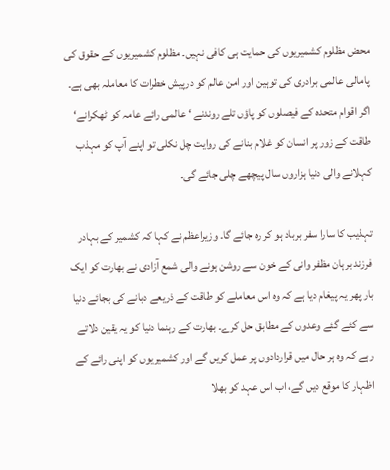محض مظلوم کشمیریوں کی حمایت ہی کافی نہیں۔ مظلوم کشمیریوں کے حقوق کی پامالی عالمی برادری کی توہین اور امن عالم کو درپیش خطرات کا معاملہ بھی ہے۔ اگر اقوام متحدہ کے فیصلوں کو پاؤں تلے روندنے ‘ عالمی رائے عامہ کو ٹھکرانے‘ طاقت کے زور پر انسان کو غلام بنانے کی روایت چل نکلی تو اپنے آپ کو مہذب کہلانے والی دنیا ہزاروں سال پیچھے چلی جائے گی۔

تہذیب کا سارا سفر برباد ہو کر رہ جائے گا۔ وزیراعظم نے کہا کہ کشمیر کے بہادر فرزند برہان مظفر وانی کے خون سے روشن ہونے والی شمع آزادی نے بھارت کو ایک بار پھر یہ پیغام دیا ہے کہ وہ اس معاملے کو طاقت کے ذریعے دبانے کی بجائے دنیا سے کئے گئے وعدوں کے مطابق حل کرے۔ بھارت کے رہنما دنیا کو یہ یقین دلاتے رہے کہ وہ ہر حال میں قراردادوں پر عمل کریں گے اور کشمیریوں کو اپنی رائے کے اظہار کا موقع دیں گے، اب اس عہد کو بھلا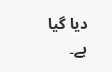دیا گیا ہے۔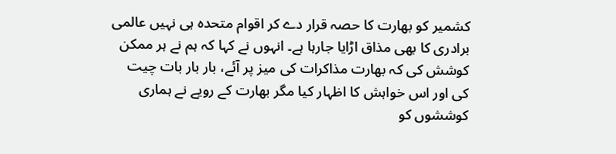کشمیر کو بھارت کا حصہ قرار دے کر اقوام متحدہ ہی نہیں عالمی برادری کا بھی مذاق اڑایا جارہا ہے۔ انہوں نے کہا کہ ہم نے ہر ممکن کوشش کی کہ بھارت مذاکرات کی میز پر آئے، بار بار بات چیت کی اور اس خواہش کا اظہار کیا مگر بھارت کے رویے نے ہماری کوششوں کو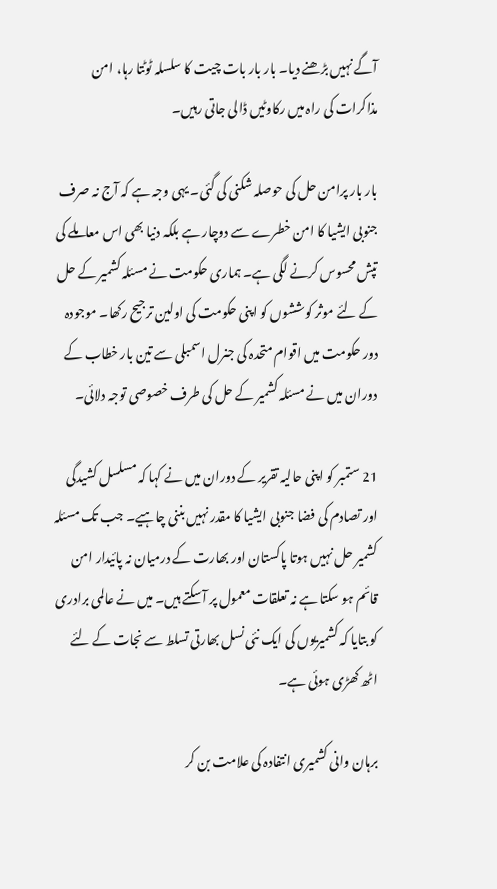آگے نہیں بڑھنے دیا۔ بار بار بات چیت کا سلسلہ ٹوٹتا رہا، امن مذاکرات کی راہ میں رکاوٹیں ڈالی جاتی رہیں۔

بار بار پرامن حل کی حوصلہ شکنی کی گئی۔ یہی وجہ ہے کہ آج نہ صرف جنوبی ایشیا کا امن خطرے سے دوچار ہے بلکہ دنیا بھی اس معاملے کی تپش محسوس کرنے لگی ہے۔ ہماری حکومت نے مسئلہ کشمیر کے حل کے لئے موثر کوششوں کو اپنی حکومت کی اولین ترجیح رکھا۔ موجودہ دور حکومت میں اقوام متحدہ کی جنرل اسمبلی سے تین بار خطاب کے دوران میں نے مسئلہ کشمیر کے حل کی طرف خصوصی توجہ دلائی۔

21 ستمبر کو اپنی حالیہ تقریر کے دوران میں نے کہا کہ مسلسل کشیدگی اور تصادم کی فضا جنوبی ایشیا کا مقدر نہیں بننی چاہیے۔ جب تک مسئلہ کشمیر حل نہیں ہوتا پاکستان اور بھارت کے درمیان نہ پائیدار امن قائم ہو سکتا ہے نہ تعلقات معمول پر آسکتے ہیں۔ میں نے عالمی برادری کو بتایا کہ کشمیریوں کی ایک نئی نسل بھارتی تسلط سے نجات کے لئے اٹھ کھڑی ہوئی ہے۔

برہان وانی کشمیری انتفادہ کی علامت بن کر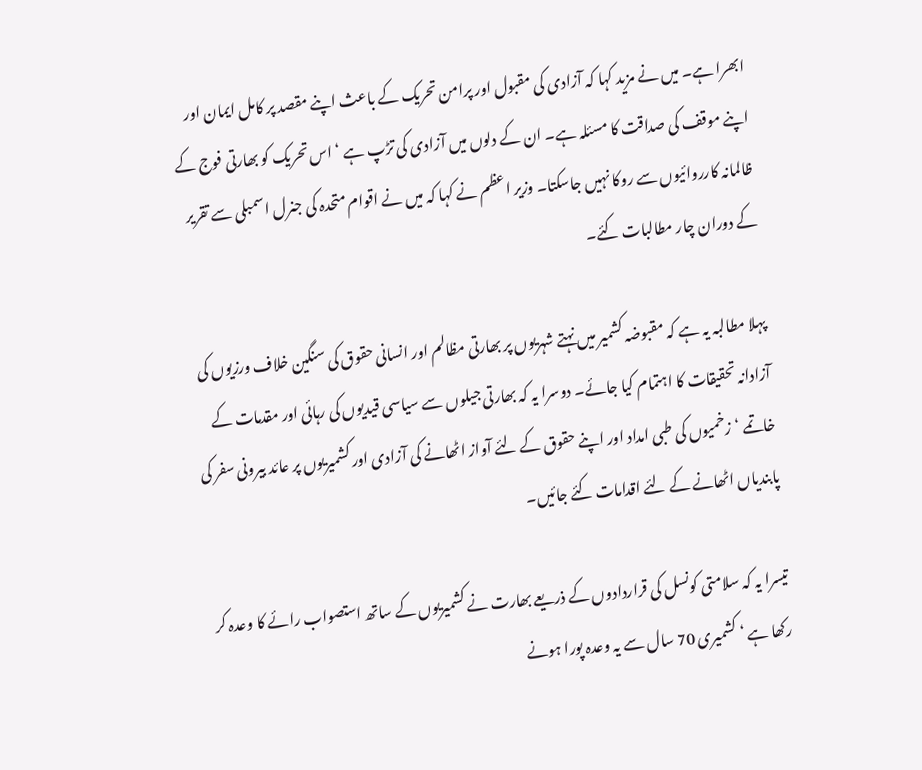ابھرا ہے۔ میں نے مزید کہا کہ آزادی کی مقبول اور پرامن تحریک کے باعث اپنے مقصد پر کامل ایمان اور اپنے موقف کی صداقت کا مسئلہ ہے۔ ان کے دلوں میں آزادی کی تڑپ ہے ‘ اس تحریک کو بھارتی فوج کے ظالمانہ کارروائیوں سے روکا نہیں جاسکتا۔ وزیر اعظم نے کہا کہ میں نے اقوام متحدہ کی جنرل اسمبلی سے تقریر کے دوران چار مطالبات کئے۔

پہلا مطالبہ یہ ہے کہ مقبوضہ کشمیر میں نہتے شہریوں پر بھارتی مظالم اور انسانی حقوق کی سنگین خلاف ورزیوں کی آزادانہ تحقیقات کا اہتمام کیا جائے۔ دوسرا یہ کہ بھارتی جیلوں سے سیاسی قیدیوں کی رہائی اور مقدمات کے خاتمے ‘ زخمیوں کی طبی امداد اور اپنے حقوق کے لئے آواز اٹھانے کی آزادی اور کشمیریوں پر عائد بیرونی سفر کی پابندیاں اٹھانے کے لئے اقدامات کئے جائیں۔

تیسرا یہ کہ سلامتی کونسل کی قراردادوں کے ذریعے بھارت نے کشمیریوں کے ساتھ استصواب رائے کا وعدہ کر رکھا ہے ‘ کشمیری 70 سال سے یہ وعدہ پورا ہونے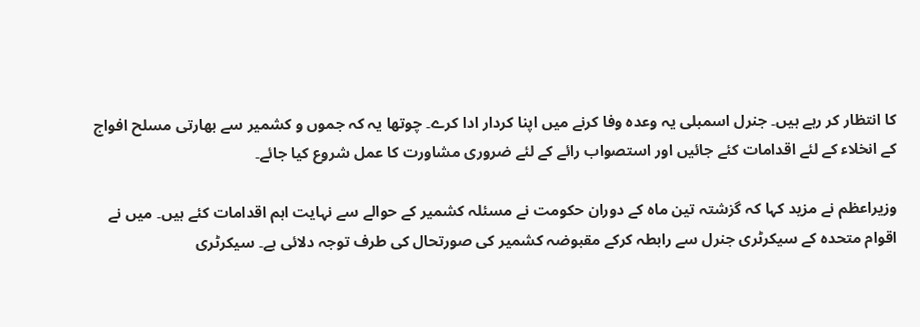کا انتظار کر رہے ہیں۔ جنرل اسمبلی یہ وعدہ وفا کرنے میں اپنا کردار ادا کرے۔ چوتھا یہ کہ جموں و کشمیر سے بھارتی مسلح افواج کے انخلاء کے لئے اقدامات کئے جائیں اور استصواب رائے کے لئے ضروری مشاورت کا عمل شروع کیا جائے۔

وزیراعظم نے مزید کہا کہ گزشتہ تین ماہ کے دوران حکومت نے مسئلہ کشمیر کے حوالے سے نہایت اہم اقدامات کئے ہیں۔ میں نے اقوام متحدہ کے سیکرٹری جنرل سے رابطہ کرکے مقبوضہ کشمیر کی صورتحال کی طرف توجہ دلائی ہے۔ سیکرٹری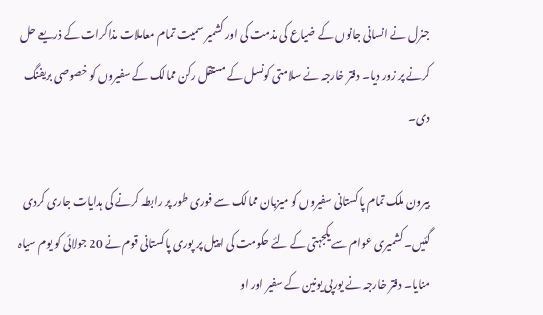جنرل نے انسانی جانوں کے ضیاع کی مذمت کی اور کشمیر سمیت تمام معاملات مذاکرات کے ذریعے حل کرنے پر زور دیا۔ دفتر خارجہ نے سلامتی کونسل کے مستقل رکن ممالک کے سفیروں کو خصوصی بریفنگ دی۔

بیرون ملک تمام پاکستانی سفیروں کو میزبان ممالک سے فوری طور پر رابطہ کرنے کی ہدایات جاری کردی گئیں۔ کشمیری عوام سے یکجہتی کے لئے حکومت کی اپیل پر پوری پاکستانی قوم نے 20 جولائی کو یوم سیاہ منایا۔ دفتر خارجہ نے یورپی یونین کے سفیر اور او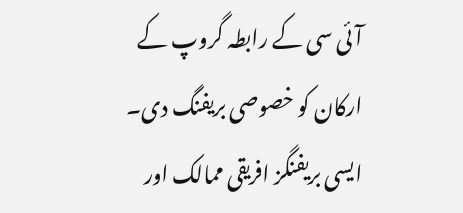آئی سی کے رابطہ گروپ کے ارکان کو خصوصی بریفنگ دی۔ ایسی بریفنگز افریقی ممالک اور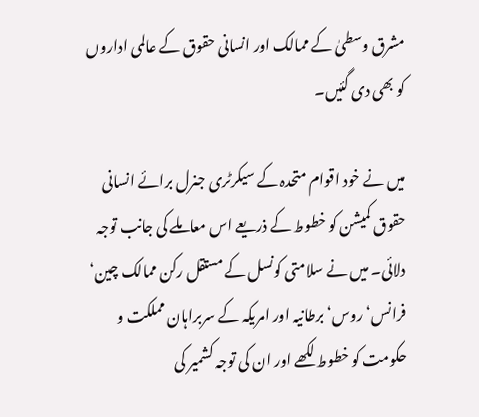مشرق وسطیٰ کے ممالک اور انسانی حقوق کے عالمی اداروں کو بھی دی گئیں۔

میں نے خود اقوام متحدہ کے سیکرٹری جنرل برائے انسانی حقوق کمیشن کو خطوط کے ذریعے اس معاملے کی جانب توجہ دلائی۔ میں نے سلامتی کونسل کے مستقل رکن ممالک چین‘ فرانس‘ روس‘ برطانیہ اور امریکہ کے سربراہان مملکت و حکومت کو خطوط لکھے اور ان کی توجہ کشمیر کی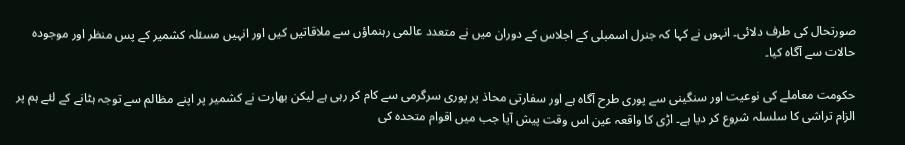صورتحال کی طرف دلائی۔ انہوں نے کہا کہ جنرل اسمبلی کے اجلاس کے دوران میں نے متعدد عالمی رہنماؤں سے ملاقاتیں کیں اور انہیں مسئلہ کشمیر کے پس منظر اور موجودہ حالات سے آگاہ کیا۔

حکومت معاملے کی نوعیت اور سنگینی سے پوری طرح آگاہ ہے اور سفارتی محاذ پر پوری سرگرمی سے کام کر رہی ہے لیکن بھارت نے کشمیر پر اپنے مظالم سے توجہ ہٹانے کے لئے ہم پر الزام تراشی کا سلسلہ شروع کر دیا ہے۔ اڑی کا واقعہ عین اس وقت پیش آیا جب میں اقوام متحدہ کی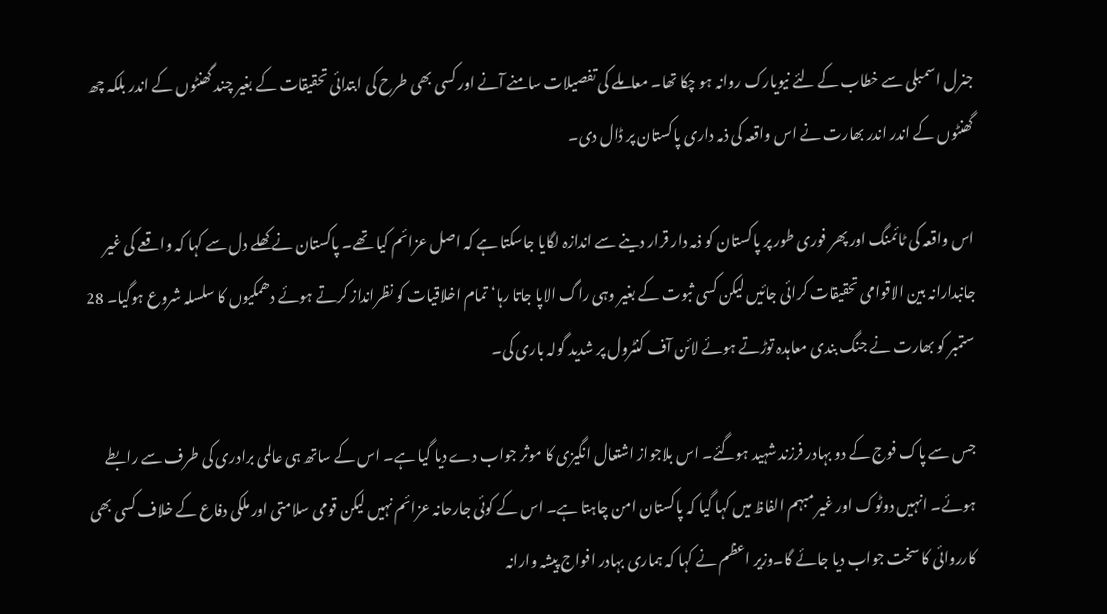جنرل اسمبلی سے خطاب کے لئے نیویارک روانہ ہو چکا تھا۔ معاملے کی تفصیلات سامنے آنے اور کسی بھی طرح کی ابتدائی تحقیقات کے بغیر چند گھنٹوں کے اندر بلکہ چھ گھنٹوں کے اندر اندر بھارت نے اس واقعہ کی ذمہ داری پاکستان پر ڈال دی۔

اس واقعہ کی ٹائمنگ اور پھر فوری طور پر پاکستان کو ذمہ دار قرار دینے سے اندازہ لگایا جاسکتا ہے کہ اصل عزائم کیا تھے۔ پاکستان نے کھلے دل سے کہا کہ واقعے کی غیر جانبدارانہ بین الاقوامی تحقیقات کرائی جائیں لیکن کسی ثبوت کے بغیر وہی راگ الاپا جاتا رہا‘ تمام اخلاقیات کو نظرانداز کرتے ہوئے دھمکیوں کا سلسلہ شروع ہوگیا۔ 28 ستمبر کو بھارت نے جنگ بندی معاہدہ توڑتے ہوئے لائن آف کنٹرول پر شدید گولہ باری کی۔

جس سے پاک فوج کے دو بہادر فرزند شہید ہوگئے۔ اس بلاجواز اشتعال انگیزی کا موثر جواب دے دیا گیا ہے۔ اس کے ساتھ ہی عالمی برادری کی طرف سے رابطے ہوئے۔ انہیں دوٹوک اور غیر مبہم الفاظ میں کہا گیا کہ پاکستان امن چاہتا ہے۔ اس کے کوئی جارحانہ عزائم نہیں لیکن قومی سلامتی اور ملکی دفاع کے خلاف کسی بھی کارروائی کا سخت جواب دیا جائے گا۔وزیر اعظم نے کہا کہ ہماری بہادر افواج پیشہ وارانہ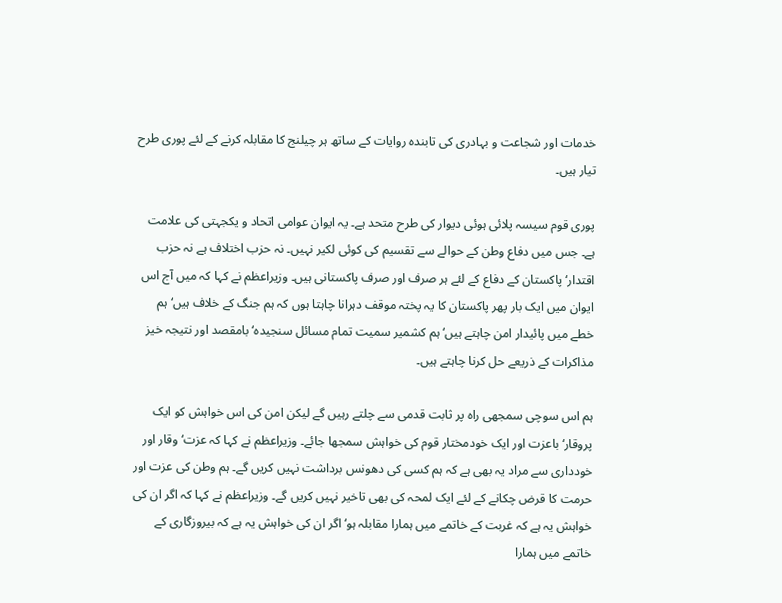خدمات اور شجاعت و بہادری کی تابندہ روایات کے ساتھ ہر چیلنج کا مقابلہ کرنے کے لئے پوری طرح تیار ہیں۔

پوری قوم سیسہ پلائی ہوئی دیوار کی طرح متحد ہے۔ یہ ایوان عوامی اتحاد و یکجہتی کی علامت ہے۔ جس میں دفاع وطن کے حوالے سے تقسیم کی کوئی لکیر نہیں۔ نہ حزب اختلاف ہے نہ حزب اقتدار‘ پاکستان کے دفاع کے لئے ہر صرف اور صرف پاکستانی ہیں۔ وزیراعظم نے کہا کہ میں آج اس ایوان میں ایک بار پھر پاکستان کا یہ پختہ موقف دہرانا چاہتا ہوں کہ ہم جنگ کے خلاف ہیں‘ ہم خطے میں پائیدار امن چاہتے ہیں‘ ہم کشمیر سمیت تمام مسائل سنجیدہ‘ بامقصد اور نتیجہ خیز مذاکرات کے ذریعے حل کرنا چاہتے ہیں۔

ہم اس سوچی سمجھی راہ پر ثابت قدمی سے چلتے رہیں گے لیکن امن کی اس خواہش کو ایک پروقار‘ باعزت اور ایک خودمختار قوم کی خواہش سمجھا جائے۔ وزیراعظم نے کہا کہ عزت‘ وقار اور خودداری سے مراد یہ بھی ہے کہ ہم کسی کی دھونس برداشت نہیں کریں گے۔ ہم وطن کی عزت اور حرمت کا قرض چکانے کے لئے ایک لمحہ کی بھی تاخیر نہیں کریں گے۔ وزیراعظم نے کہا کہ اگر ان کی خواہش یہ ہے کہ غربت کے خاتمے میں ہمارا مقابلہ ہو‘ اگر ان کی خواہش یہ ہے کہ بیروزگاری کے خاتمے میں ہمارا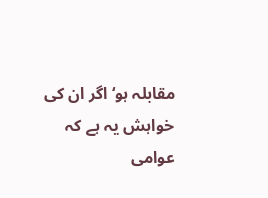مقابلہ ہو‘ اگر ان کی خواہش یہ ہے کہ عوامی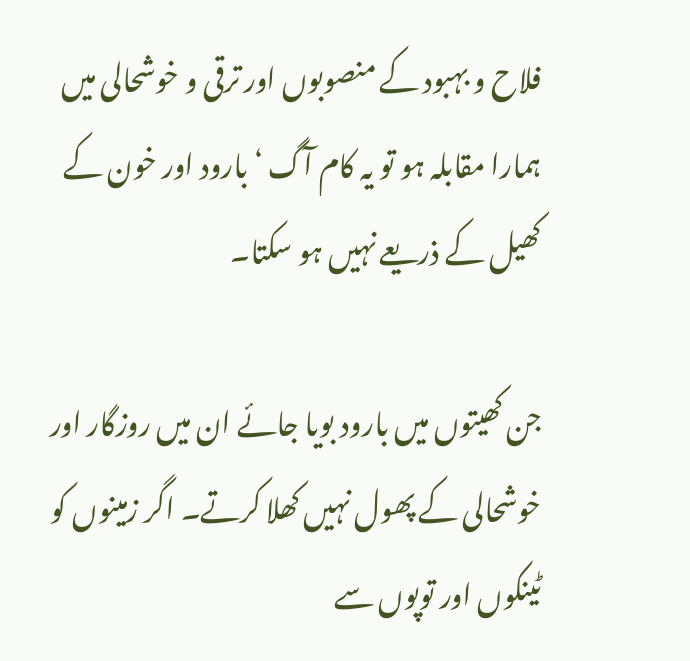فلاح و بہبود کے منصوبوں اور ترقی و خوشحالی میں ہمارا مقابلہ ہو تو یہ کام آگ ‘ بارود اور خون کے کھیل کے ذریعے نہیں ہو سکتا۔

جن کھیتوں میں بارود بویا جائے ان میں روزگار اور خوشحالی کے پھول نہیں کھلا کرتے۔ اگر زمینوں کو ٹینکوں اور توپوں سے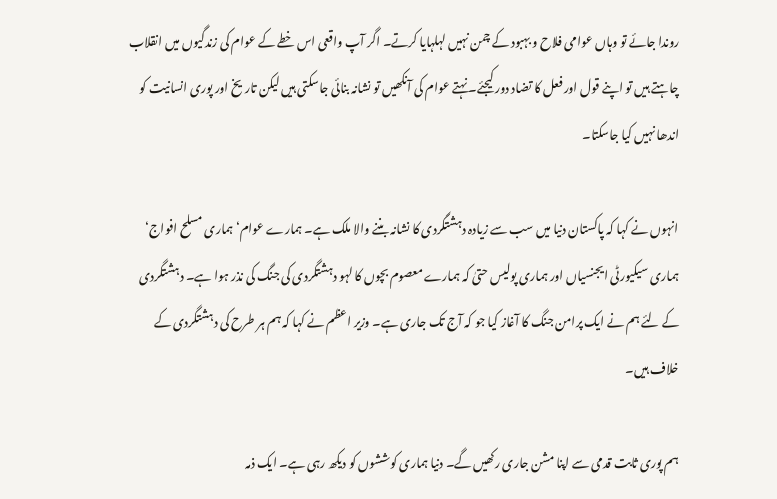روندا جائے تو وہاں عوامی فلاح و بہبود کے چمن نہیں لہلہایا کرتے۔ اگر آپ واقعی اس خطے کے عوام کی زندگیوں میں انقلاب چاہتے ہیں تو اپنے قول اور فعل کا تضاد دور کیجئے۔ نہتے عوام کی آنکھیں تو نشانہ بنائی جاسکتی ہیں لیکن تاریخ اور پوری انسانیت کو اندھا نہیں کیا جاسکتا۔

انہوں نے کہا کہ پاکستان دنیا میں سب سے زیادہ دہشتگردی کا نشانہ بننے والا ملک ہے۔ ہمارے عوام‘ ہماری مسلح افواج‘ ہماری سیکیورٹی ایجنسیاں اور ہماری پولیس حتیٰ کہ ہمارے معصوم بچوں کا لہو دہشتگردی کی جنگ کی نذر ہوا ہے۔ دہشتگردی کے لئے ہم نے ایک پرامن جنگ کا آغاز کیا جو کہ آج تک جاری ہے۔ وزیر اعظم نے کہا کہ ہم ہر طرح کی دہشتگردی کے خلاف ہیں۔

ہم پوری ثابت قدمی سے اپنا مشن جاری رکھیں گے۔ دنیا ہماری کوششوں کو دیکھ رہی ہے۔ ایک ذمہ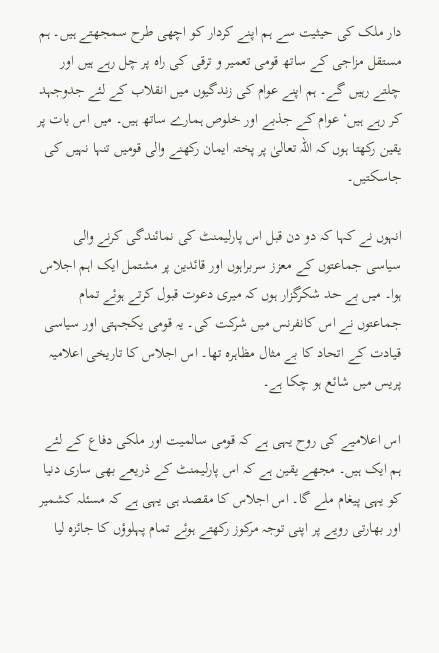دار ملک کی حیثیت سے ہم اپنے کردار کو اچھی طرح سمجھتے ہیں۔ ہم مستقل مزاجی کے ساتھ قومی تعمیر و ترقی کی راہ پر چل رہے ہیں اور چلتے رہیں گے۔ ہم اپنے عوام کی زندگیوں میں انقلاب کے لئے جدوجہد کر رہے ہیں‘ عوام کے جذبے اور خلوص ہمارے ساتھ ہیں۔ میں اس بات پر یقین رکھتا ہوں کہ اللہ تعالیٰ پر پختہ ایمان رکھنے والی قومیں تنہا نہیں کی جاسکتیں۔

انہوں نے کہا کہ دو دن قبل اس پارلیمنٹ کی نمائندگی کرنے والی سیاسی جماعتوں کے معزز سربراہوں اور قائدین پر مشتمل ایک اہم اجلاس ہوا۔ میں بے حد شکرگزار ہوں کہ میری دعوت قبول کرتے ہوئے تمام جماعتوں نے اس کانفرنس میں شرکت کی۔ یہ قومی یکجہتی اور سیاسی قیادت کے اتحاد کا بے مثال مظاہرہ تھا۔ اس اجلاس کا تاریخی اعلامیہ پریس میں شائع ہو چکا ہے۔

اس اعلامیے کی روح یہی ہے کہ قومی سالمیت اور ملکی دفاع کے لئے ہم ایک ہیں۔ مجھے یقین ہے کہ اس پارلیمنٹ کے ذریعے بھی ساری دنیا کو یہی پیغام ملے گا۔ اس اجلاس کا مقصد ہی یہی ہے کہ مسئلہ کشمیر اور بھارتی رویے پر اپنی توجہ مرکوز رکھتے ہوئے تمام پہلوؤں کا جائزہ لیا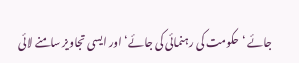جائے ‘ حکومت کی رہنمائی کی جائے‘ اور ایسی تجاویز سامنے لائی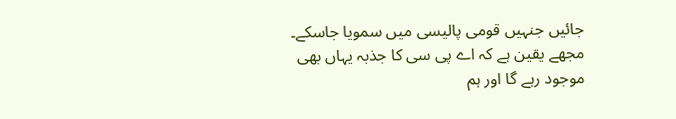جائیں جنہیں قومی پالیسی میں سمویا جاسکے۔ مجھے یقین ہے کہ اے پی سی کا جذبہ یہاں بھی موجود رہے گا اور ہم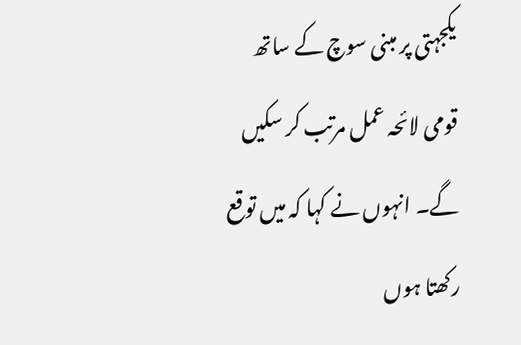یکجہتی پر مبنی سوچ کے ساتھ قومی لائحہ عمل مرتب کر سکیں گے۔ انہوں نے کہا کہ میں توقع رکھتا ہوں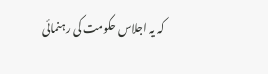کہ یہ اجلاس حکومت کی رہنمائی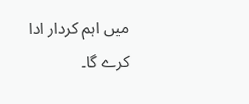میں اہم کردار ادا کرے گا۔